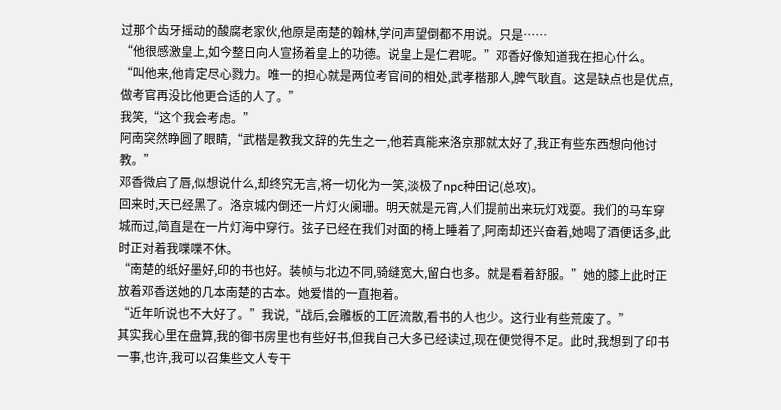过那个齿牙摇动的酸腐老家伙,他原是南楚的翰林,学问声望倒都不用说。只是……
“他很感激皇上,如今整日向人宣扬着皇上的功德。说皇上是仁君呢。”邓香好像知道我在担心什么。“叫他来,他肯定尽心戮力。唯一的担心就是两位考官间的相处,武孝楷那人,脾气耿直。这是缺点也是优点,做考官再没比他更合适的人了。”
我笑,“这个我会考虑。”
阿南突然睁圆了眼睛,“武楷是教我文辞的先生之一,他若真能来洛京那就太好了,我正有些东西想向他讨教。”
邓香微启了唇,似想说什么,却终究无言,将一切化为一笑,淡极了npc种田记(总攻)。
回来时,天已经黑了。洛京城内倒还一片灯火阑珊。明天就是元宵,人们提前出来玩灯戏耍。我们的马车穿城而过,简直是在一片灯海中穿行。弦子已经在我们对面的椅上睡着了,阿南却还兴奋着,她喝了酒便话多,此时正对着我喋喋不休。
“南楚的纸好墨好,印的书也好。装帧与北边不同,骑缝宽大,留白也多。就是看着舒服。”她的膝上此时正放着邓香送她的几本南楚的古本。她爱惜的一直抱着。
“近年听说也不大好了。”我说,“战后,会雕板的工匠流散,看书的人也少。这行业有些荒废了。”
其实我心里在盘算,我的御书房里也有些好书,但我自己大多已经读过,现在便觉得不足。此时,我想到了印书一事,也许,我可以召集些文人专干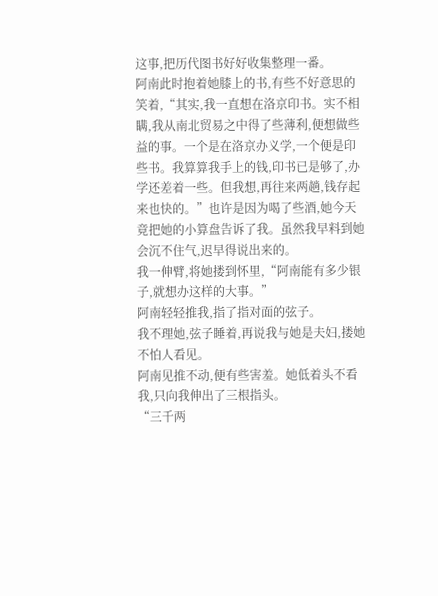这事,把历代图书好好收集整理一番。
阿南此时抱着她膝上的书,有些不好意思的笑着,“其实,我一直想在洛京印书。实不相瞒,我从南北贸易之中得了些薄利,便想做些益的事。一个是在洛京办义学,一个便是印些书。我算算我手上的钱,印书已是够了,办学还差着一些。但我想,再往来两趟,钱存起来也快的。”也许是因为喝了些酒,她今天竟把她的小算盘告诉了我。虽然我早料到她会沉不住气,迟早得说出来的。
我一伸臂,将她搂到怀里,“阿南能有多少银子,就想办这样的大事。”
阿南轻轻推我,指了指对面的弦子。
我不理她,弦子睡着,再说我与她是夫妇,搂她不怕人看见。
阿南见推不动,便有些害羞。她低着头不看我,只向我伸出了三根指头。
“三千两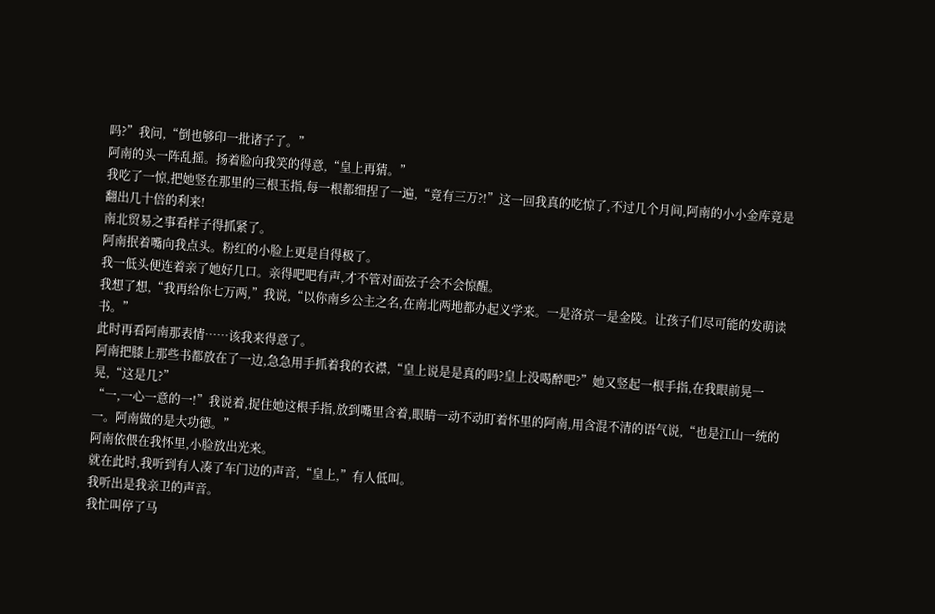吗?”我问,“倒也够印一批诸子了。”
阿南的头一阵乱摇。扬着脸向我笑的得意,“皇上再猜。”
我吃了一惊,把她竖在那里的三根玉指,每一根都细捏了一遍,“竟有三万?!”这一回我真的吃惊了,不过几个月间,阿南的小小金库竟是翻出几十倍的利来!
南北贸易之事看样子得抓紧了。
阿南抿着嘴向我点头。粉红的小脸上更是自得极了。
我一低头便连着亲了她好几口。亲得吧吧有声,才不管对面弦子会不会惊醒。
我想了想,“我再给你七万两,”我说,“以你南乡公主之名,在南北两地都办起义学来。一是洛京一是金陵。让孩子们尽可能的发萌读书。”
此时再看阿南那表情……该我来得意了。
阿南把膝上那些书都放在了一边,急急用手抓着我的衣襟,“皇上说是是真的吗?皇上没喝醉吧?”她又竖起一根手指,在我眼前晃一晃,“这是几?”
“一,一心一意的一!”我说着,捉住她这根手指,放到嘴里含着,眼睛一动不动盯着怀里的阿南,用含混不清的语气说,“也是江山一统的一。阿南做的是大功德。”
阿南依偎在我怀里,小脸放出光来。
就在此时,我听到有人凑了车门边的声音,“皇上,”有人低叫。
我听出是我亲卫的声音。
我忙叫停了马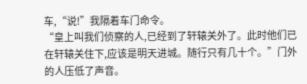车,“说!”我隔着车门命令。
“皇上叫我们侦察的人,已经到了轩辕关外了。此时他们已在轩辕关住下,应该是明天进城。随行只有几十个。”门外的人压低了声音。